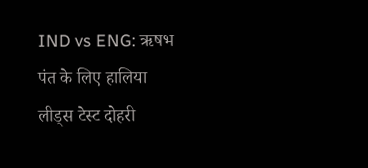IND vs ENG: ऋषभ पंत के लिए हालिया लीड्स टेस्ट दोहरी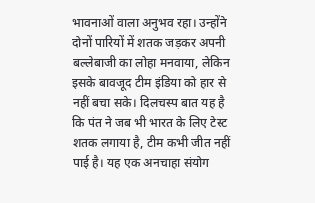भावनाओं वाला अनुभव रहा। उन्होंने दोनों पारियों में शतक जड़कर अपनी बल्लेबाजी का लोहा मनवाया, लेकिन इसके बावजूद टीम इंडिया को हार से नहीं बचा सके। दिलचस्प बात यह है कि पंत ने जब भी भारत के लिए टेस्ट शतक लगाया है, टीम कभी जीत नहीं पाई है। यह एक अनचाहा संयोग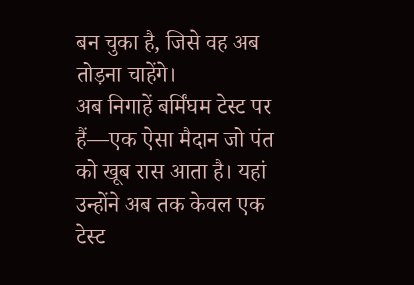बन चुका है, जिसे वह अब तोड़ना चाहेंगे।
अब निगाहें बर्मिंघम टेस्ट पर हैं—एक ऐसा मैदान जो पंत को खूब रास आता है। यहां उन्होंने अब तक केवल एक टेस्ट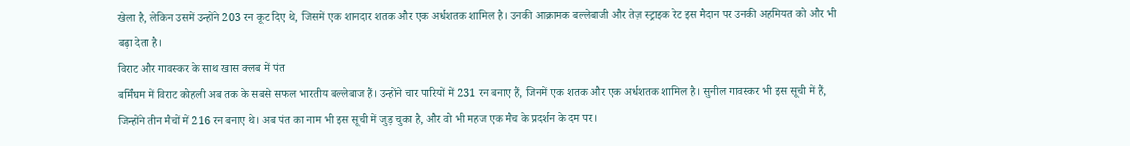खेला है, लेकिन उसमें उन्होंने 203 रन कूट दिए थे, जिसमें एक शानदार शतक और एक अर्धशतक शामिल है। उनकी आक्रामक बल्लेबाजी और तेज़ स्ट्राइक रेट इस मैदान पर उनकी अहमियत को और भी बढ़ा देता है।
विराट और गावस्कर के साथ खास क्लब में पंत
बर्मिंघम में विराट कोहली अब तक के सबसे सफल भारतीय बल्लेबाज हैं। उन्होंने चार पारियों में 231 रन बनाए हैं, जिनमें एक शतक और एक अर्धशतक शामिल है। सुनील गावस्कर भी इस सूची में हैं, जिन्होंने तीन मैचों में 216 रन बनाए थे। अब पंत का नाम भी इस सूची में जुड़ चुका है, और वो भी महज एक मैच के प्रदर्शन के दम पर।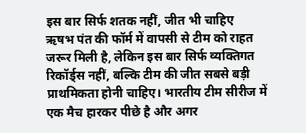इस बार सिर्फ शतक नहीं, जीत भी चाहिए
ऋषभ पंत की फॉर्म में वापसी से टीम को राहत जरूर मिली है, लेकिन इस बार सिर्फ व्यक्तिगत रिकॉर्ड्स नहीं, बल्कि टीम की जीत सबसे बड़ी प्राथमिकता होनी चाहिए। भारतीय टीम सीरीज में एक मैच हारकर पीछे है और अगर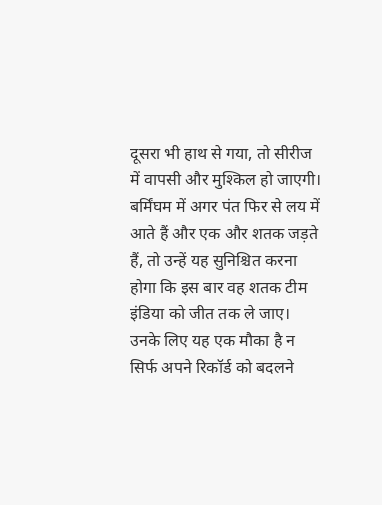दूसरा भी हाथ से गया, तो सीरीज में वापसी और मुश्किल हो जाएगी।
बर्मिंघम में अगर पंत फिर से लय में आते हैं और एक और शतक जड़ते हैं, तो उन्हें यह सुनिश्चित करना होगा कि इस बार वह शतक टीम इंडिया को जीत तक ले जाए। उनके लिए यह एक मौका है न सिर्फ अपने रिकॉर्ड को बदलने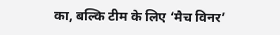का, बल्कि टीम के लिए ‘मैच विनर’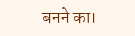बनने का।